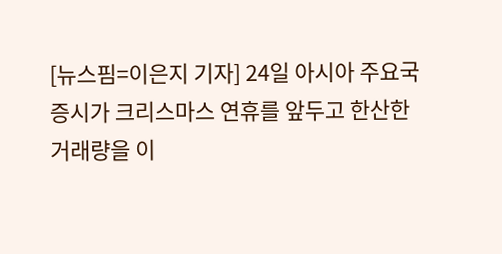[뉴스핌=이은지 기자] 24일 아시아 주요국 증시가 크리스마스 연휴를 앞두고 한산한 거래량을 이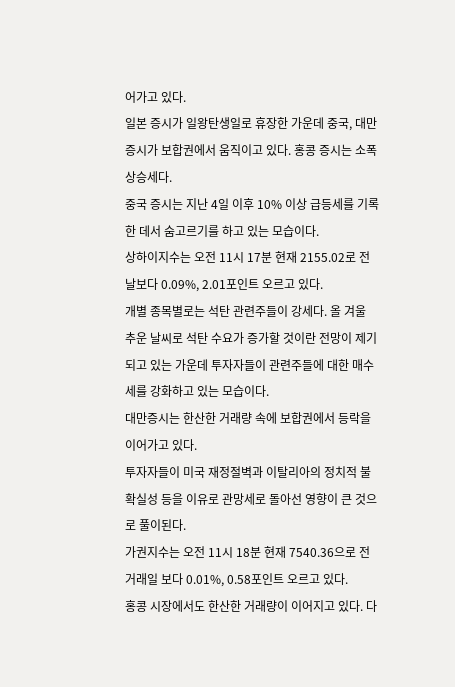어가고 있다.
일본 증시가 일왕탄생일로 휴장한 가운데 중국, 대만 증시가 보합권에서 움직이고 있다. 홍콩 증시는 소폭 상승세다.
중국 증시는 지난 4일 이후 10% 이상 급등세를 기록한 데서 숨고르기를 하고 있는 모습이다.
상하이지수는 오전 11시 17분 현재 2155.02로 전날보다 0.09%, 2.01포인트 오르고 있다.
개별 종목별로는 석탄 관련주들이 강세다. 올 겨울 추운 날씨로 석탄 수요가 증가할 것이란 전망이 제기되고 있는 가운데 투자자들이 관련주들에 대한 매수세를 강화하고 있는 모습이다.
대만증시는 한산한 거래량 속에 보합권에서 등락을 이어가고 있다.
투자자들이 미국 재정절벽과 이탈리아의 정치적 불확실성 등을 이유로 관망세로 돌아선 영향이 큰 것으로 풀이된다.
가권지수는 오전 11시 18분 현재 7540.36으로 전 거래일 보다 0.01%, 0.58포인트 오르고 있다.
홍콩 시장에서도 한산한 거래량이 이어지고 있다. 다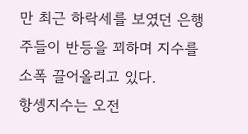만 최근 하락세를 보였던 은행주들이 반등을 꾀하며 지수를 소폭 끌어올리고 있다.
항셍지수는 오전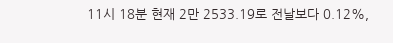11시 18분 현재 2만 2533.19로 전날보다 0.12%,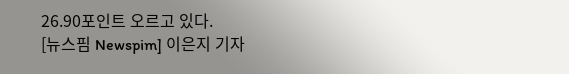26.90포인트 오르고 있다.
[뉴스핌 Newspim] 이은지 기자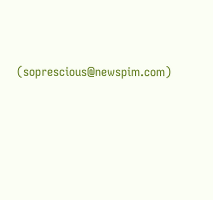(soprescious@newspim.com)